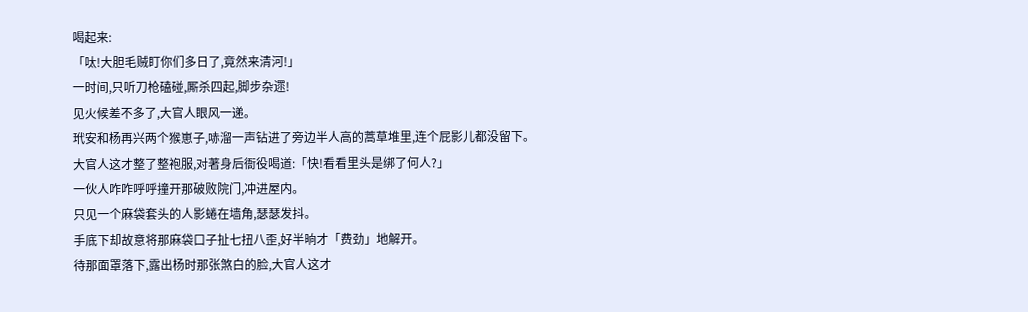喝起来:
「呔!大胆毛贼盯你们多日了,竟然来清河!」
一时间,只听刀枪磕碰,厮杀四起,脚步杂遝!
见火候差不多了,大官人眼风一递。
玳安和杨再兴两个猴崽子,哧溜一声钻进了旁边半人高的蒿草堆里,连个屁影儿都没留下。
大官人这才整了整袍服,对著身后衙役喝道:「快!看看里头是绑了何人?」
一伙人咋咋呼呼撞开那破败院门,冲进屋内。
只见一个麻袋套头的人影蜷在墙角,瑟瑟发抖。
手底下却故意将那麻袋口子扯七扭八歪,好半晌才「费劲」地解开。
待那面罩落下,露出杨时那张煞白的脸,大官人这才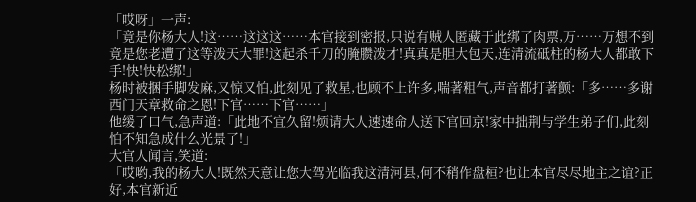「哎呀」一声:
「竟是你杨大人!这……这这这……本官接到密报,只说有贼人匿藏于此绑了肉票,万……万想不到竟是您老遭了这等泼天大罪!这起杀千刀的腌臜泼才!真真是胆大包天,连清流砥柱的杨大人都敢下手!快!快松绑!」
杨时被捆手脚发麻,又惊又怕,此刻见了救星,也顾不上许多,喘著粗气,声音都打著颤:「多……多谢西门天章救命之恩!下官……下官……」
他缓了口气,急声道:「此地不宜久留!烦请大人速速命人送下官回京!家中拙荆与学生弟子们,此刻怕不知急成什么光景了!」
大官人闻言,笑道:
「哎哟,我的杨大人!既然天意让您大驾光临我这清河县,何不稍作盘桓?也让本官尽尽地主之谊?正好,本官新近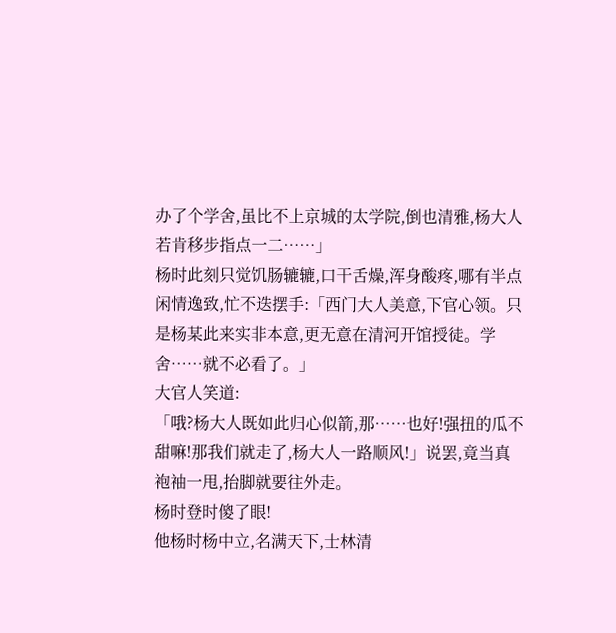办了个学舍,虽比不上京城的太学院,倒也清雅,杨大人若肯移步指点一二……」
杨时此刻只觉饥肠辘辘,口干舌燥,浑身酸疼,哪有半点闲情逸致,忙不迭摆手:「西门大人美意,下官心领。只是杨某此来实非本意,更无意在清河开馆授徒。学舍……就不必看了。」
大官人笑道:
「哦?杨大人既如此归心似箭,那……也好!强扭的瓜不甜嘛!那我们就走了,杨大人一路顺风!」说罢,竟当真袍袖一甩,抬脚就要往外走。
杨时登时傻了眼!
他杨时杨中立,名满天下,士林清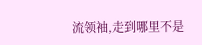流领袖,走到哪里不是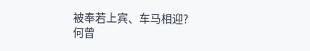被奉若上宾、车马相迎?
何曾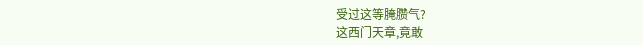受过这等腌臜气?
这西门天章,竟敢